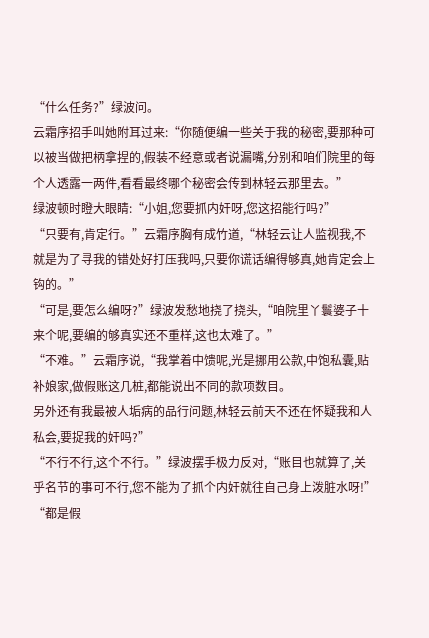“什么任务?”绿波问。
云霜序招手叫她附耳过来:“你随便编一些关于我的秘密,要那种可以被当做把柄拿捏的,假装不经意或者说漏嘴,分别和咱们院里的每个人透露一两件,看看最终哪个秘密会传到林轻云那里去。”
绿波顿时瞪大眼睛:“小姐,您要抓内奸呀,您这招能行吗?”
“只要有,肯定行。”云霜序胸有成竹道,“林轻云让人监视我,不就是为了寻我的错处好打压我吗,只要你谎话编得够真,她肯定会上钩的。”
“可是,要怎么编呀?”绿波发愁地挠了挠头,“咱院里丫鬟婆子十来个呢,要编的够真实还不重样,这也太难了。”
“不难。”云霜序说,“我掌着中馈呢,光是挪用公款,中饱私囊,贴补娘家,做假账这几桩,都能说出不同的款项数目。
另外还有我最被人垢病的品行问题,林轻云前天不还在怀疑我和人私会,要捉我的奸吗?”
“不行不行,这个不行。”绿波摆手极力反对,“账目也就算了,关乎名节的事可不行,您不能为了抓个内奸就往自己身上泼脏水呀!”
“都是假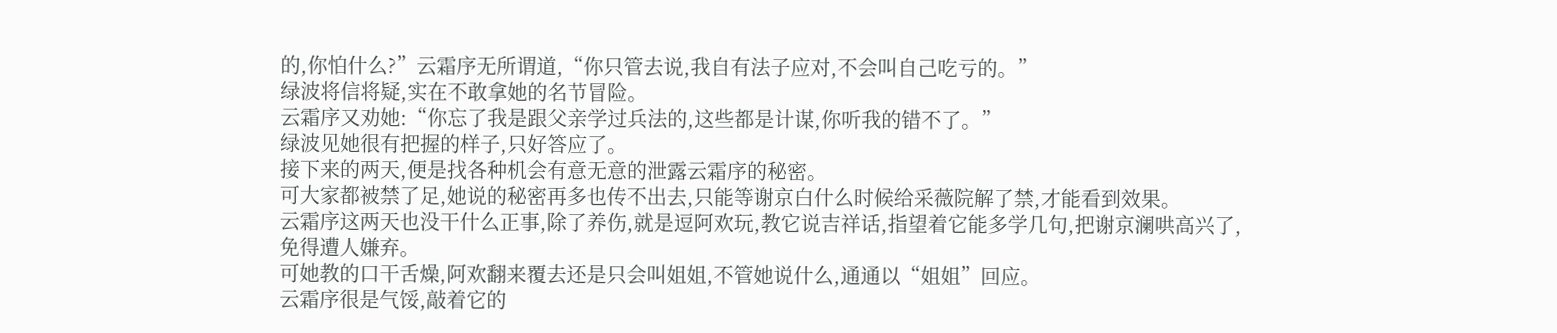的,你怕什么?”云霜序无所谓道,“你只管去说,我自有法子应对,不会叫自己吃亏的。”
绿波将信将疑,实在不敢拿她的名节冒险。
云霜序又劝她:“你忘了我是跟父亲学过兵法的,这些都是计谋,你听我的错不了。”
绿波见她很有把握的样子,只好答应了。
接下来的两天,便是找各种机会有意无意的泄露云霜序的秘密。
可大家都被禁了足,她说的秘密再多也传不出去,只能等谢京白什么时候给采薇院解了禁,才能看到效果。
云霜序这两天也没干什么正事,除了养伤,就是逗阿欢玩,教它说吉祥话,指望着它能多学几句,把谢京澜哄高兴了,免得遭人嫌弃。
可她教的口干舌燥,阿欢翻来覆去还是只会叫姐姐,不管她说什么,通通以“姐姐”回应。
云霜序很是气馁,敲着它的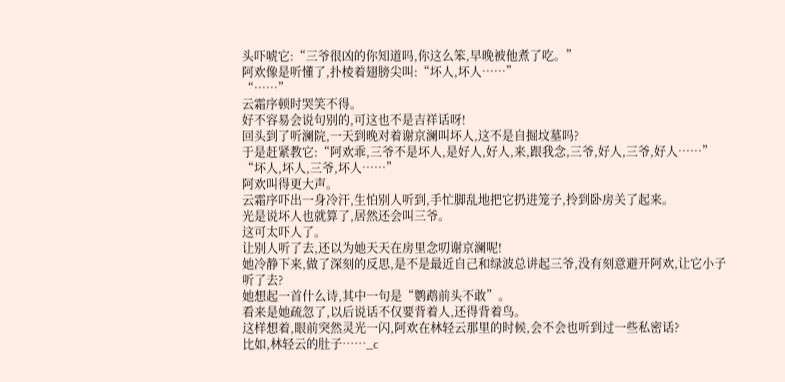头吓唬它:“三爷很凶的你知道吗,你这么笨,早晚被他煮了吃。”
阿欢像是听懂了,扑棱着翅膀尖叫:“坏人,坏人……”
“……”
云霜序顿时哭笑不得。
好不容易会说句别的,可这也不是吉祥话呀!
回头到了听澜院,一天到晚对着谢京澜叫坏人,这不是自掘坟墓吗?
于是赶紧教它:“阿欢乖,三爷不是坏人,是好人,好人,来,跟我念,三爷,好人,三爷,好人……”
“坏人,坏人,三爷,坏人……”
阿欢叫得更大声。
云霜序吓出一身冷汗,生怕别人听到,手忙脚乱地把它扔进笼子,拎到卧房关了起来。
光是说坏人也就算了,居然还会叫三爷。
这可太吓人了。
让别人听了去,还以为她天天在房里念叨谢京澜呢!
她冷静下来,做了深刻的反思,是不是最近自己和绿波总讲起三爷,没有刻意避开阿欢,让它小子听了去?
她想起一首什么诗,其中一句是“鹦鹉前头不敢”。
看来是她疏忽了,以后说话不仅要背着人,还得背着鸟。
这样想着,眼前突然灵光一闪,阿欢在林轻云那里的时候,会不会也听到过一些私密话?
比如,林轻云的肚子……_c